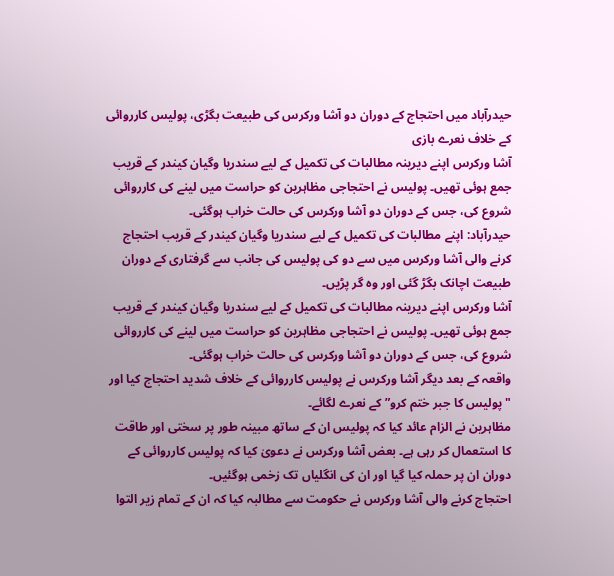حیدرآباد میں احتجاج کے دوران دو آشا ورکرس کی طبیعت بگڑی، پولیس کارروائی کے خلاف نعرے بازی
آشا ورکرس اپنے دیرینہ مطالبات کی تکمیل کے لیے سندریا وگیان کیندر کے قریب جمع ہوئی تھیں۔ پولیس نے احتجاجی مظاہرین کو حراست میں لینے کی کارروائی شروع کی، جس کے دوران دو آشا ورکرس کی حالت خراب ہوگئی۔
حیدرآباد: اپنے مطالبات کی تکمیل کے لیے سندریا وگیان کیندر کے قریب احتجاج کرنے والی آشا ورکرس میں سے دو کی پولیس کی جانب سے گرفتاری کے دوران طبیعت اچانک بگڑ گئی اور وہ گر پڑیں۔
آشا ورکرس اپنے دیرینہ مطالبات کی تکمیل کے لیے سندریا وگیان کیندر کے قریب جمع ہوئی تھیں۔ پولیس نے احتجاجی مظاہرین کو حراست میں لینے کی کارروائی شروع کی، جس کے دوران دو آشا ورکرس کی حالت خراب ہوگئی۔
واقعہ کے بعد دیگر آشا ورکرس نے پولیس کارروائی کے خلاف شدید احتجاج کیا اور "پولیس کا جبر ختم کرو” کے نعرے لگائے۔
مظاہرین نے الزام عائد کیا کہ پولیس ان کے ساتھ مبینہ طور پر سختی اور طاقت کا استعمال کر رہی ہے۔ بعض آشا ورکرس نے دعویٰ کیا کہ پولیس کارروائی کے دوران ان پر حملہ کیا گیا اور ان کی انگلیاں تک زخمی ہوگئیں۔
احتجاج کرنے والی آشا ورکرس نے حکومت سے مطالبہ کیا کہ ان کے تمام زیر التوا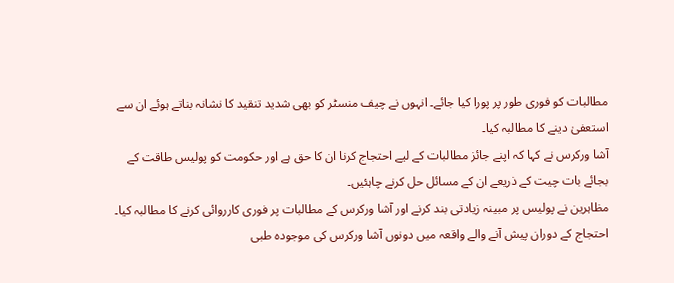مطالبات کو فوری طور پر پورا کیا جائے۔ انہوں نے چیف منسٹر کو بھی شدید تنقید کا نشانہ بناتے ہوئے ان سے استعفیٰ دینے کا مطالبہ کیا۔
آشا ورکرس نے کہا کہ اپنے جائز مطالبات کے لیے احتجاج کرنا ان کا حق ہے اور حکومت کو پولیس طاقت کے بجائے بات چیت کے ذریعے ان کے مسائل حل کرنے چاہئیں۔
مظاہرین نے پولیس پر مبینہ زیادتی بند کرنے اور آشا ورکرس کے مطالبات پر فوری کارروائی کرنے کا مطالبہ کیا۔ احتجاج کے دوران پیش آنے والے واقعہ میں دونوں آشا ورکرس کی موجودہ طبی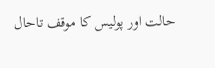حالت اور پولیس کا موقف تاحال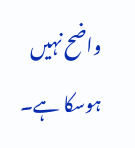واضح نہیں ہوسکا ہے۔